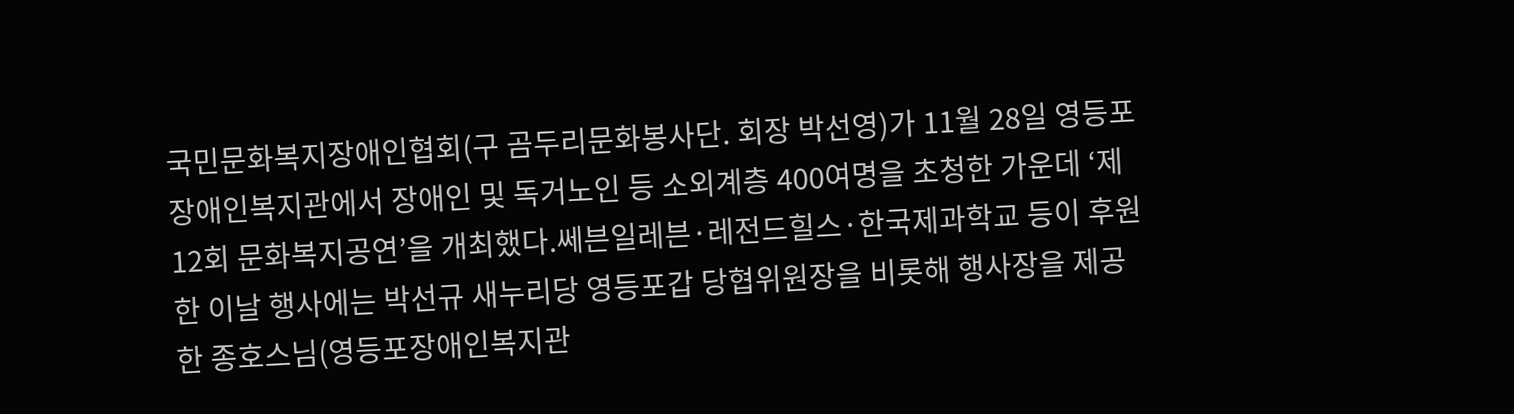국민문화복지장애인협회(구 곰두리문화봉사단. 회장 박선영)가 11월 28일 영등포장애인복지관에서 장애인 및 독거노인 등 소외계층 400여명을 초청한 가운데 ‘제12회 문화복지공연’을 개최했다.쎄븐일레븐·레전드힐스·한국제과학교 등이 후원한 이날 행사에는 박선규 새누리당 영등포갑 당협위원장을 비롯해 행사장을 제공한 종호스님(영등포장애인복지관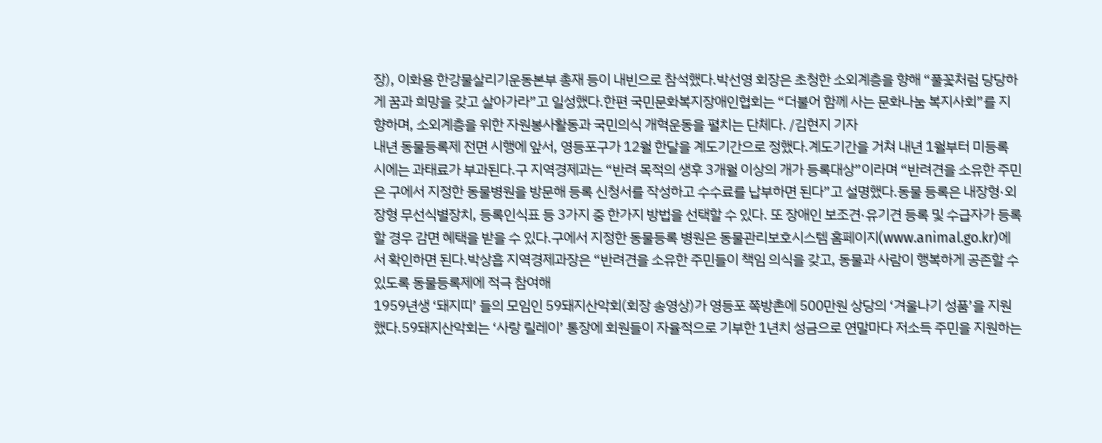장), 이화용 한강물살리기운동본부 총재 등이 내빈으로 참석했다.박선영 회장은 초청한 소외계층을 향해 “풀꽃처럼 당당하게 꿈과 희망을 갖고 살아가라”고 일성했다.한편 국민문화복지장애인협회는 “더불어 함께 사는 문화나눔 복지사회”를 지향하며, 소외계층을 위한 자원봉사활동과 국민의식 개혁운동을 펼치는 단체다. /김현지 기자
내년 동물등록제 전면 시행에 앞서, 영등포구가 12월 한달을 계도기간으로 정했다.계도기간을 거쳐 내년 1월부터 미등록 시에는 과태료가 부과된다.구 지역경제과는 “반려 목적의 생후 3개월 이상의 개가 등록대상”이라며 “반려견을 소유한 주민은 구에서 지정한 동물병원을 방문해 등록 신청서를 작성하고 수수료를 납부하면 된다”고 설명했다.동물 등록은 내장형·외장형 무선식별장치, 등록인식표 등 3가지 중 한가지 방법을 선택할 수 있다. 또 장애인 보조견·유기견 등록 및 수급자가 등록할 경우 감면 혜택을 받을 수 있다.구에서 지정한 동물등록 병원은 동물관리보호시스템 홈페이지(www.animal.go.kr)에서 확인하면 된다.박상흡 지역경제과장은 “반려견을 소유한 주민들이 책임 의식을 갖고, 동물과 사람이 행복하게 공존할 수 있도록 동물등록제에 적극 참여해
1959년생 ‘돼지띠’ 들의 모임인 59돼지산악회(회장 송영상)가 영등포 쪽방촌에 500만원 상당의 ‘겨울나기 성품’을 지원했다.59돼지산악회는 ‘사랑 릴레이’ 통장에 회원들이 자율적으로 기부한 1년치 성금으로 연말마다 저소득 주민을 지원하는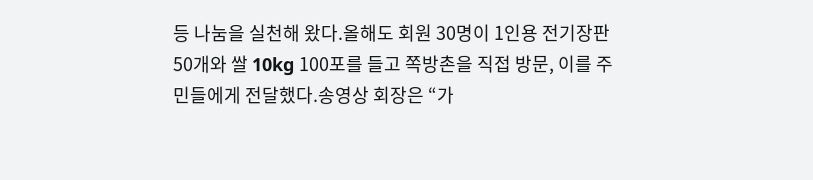등 나눔을 실천해 왔다.올해도 회원 30명이 1인용 전기장판 50개와 쌀 10kg 100포를 들고 쪽방촌을 직접 방문, 이를 주민들에게 전달했다.송영상 회장은 “가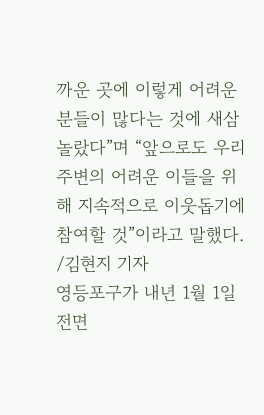까운 곳에 이렇게 어려운 분들이 많다는 것에 새삼 놀랐다”며 “앞으로도 우리 주변의 어려운 이들을 위해 지속적으로 이웃돕기에 참여할 것”이라고 말했다. /김현지 기자
영등포구가 내년 1월 1일 전면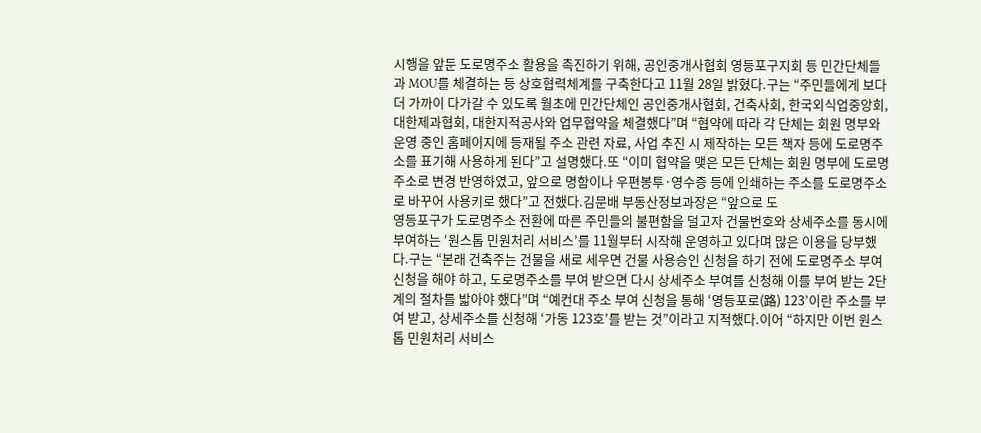시행을 앞둔 도로명주소 활용을 촉진하기 위해, 공인중개사협회 영등포구지회 등 민간단체들과 MOU를 체결하는 등 상호협력체계를 구축한다고 11월 28일 밝혔다.구는 “주민들에게 보다 더 가까이 다가갈 수 있도록 월초에 민간단체인 공인중개사협회, 건축사회, 한국외식업중앙회, 대한제과협회, 대한지적공사와 업무협약을 체결했다”며 “협약에 따라 각 단체는 회원 명부와 운영 중인 홈페이지에 등재될 주소 관련 자료, 사업 추진 시 제작하는 모든 책자 등에 도로명주소를 표기해 사용하게 된다”고 설명했다.또 “이미 협약을 맺은 모든 단체는 회원 명부에 도로명주소로 변경 반영하였고, 앞으로 명함이나 우편봉투·영수증 등에 인쇄하는 주소를 도로명주소로 바꾸어 사용키로 했다”고 전했다.김문배 부동산정보과장은 “앞으로 도
영등포구가 도로명주소 전환에 따른 주민들의 불편함을 덜고자 건물번호와 상세주소를 동시에 부여하는 ‘원스톱 민원처리 서비스’를 11월부터 시작해 운영하고 있다며 많은 이용을 당부했다.구는 “본래 건축주는 건물을 새로 세우면 건물 사용승인 신청을 하기 전에 도로명주소 부여 신청을 해야 하고, 도로명주소를 부여 받으면 다시 상세주소 부여를 신청해 이를 부여 받는 2단계의 절차를 밟아야 했다”며 “예컨대 주소 부여 신청을 통해 ‘영등포로(路) 123’이란 주소를 부여 받고, 상세주소를 신청해 ‘가동 123호’를 받는 것”이라고 지적했다.이어 “하지만 이번 원스톱 민원처리 서비스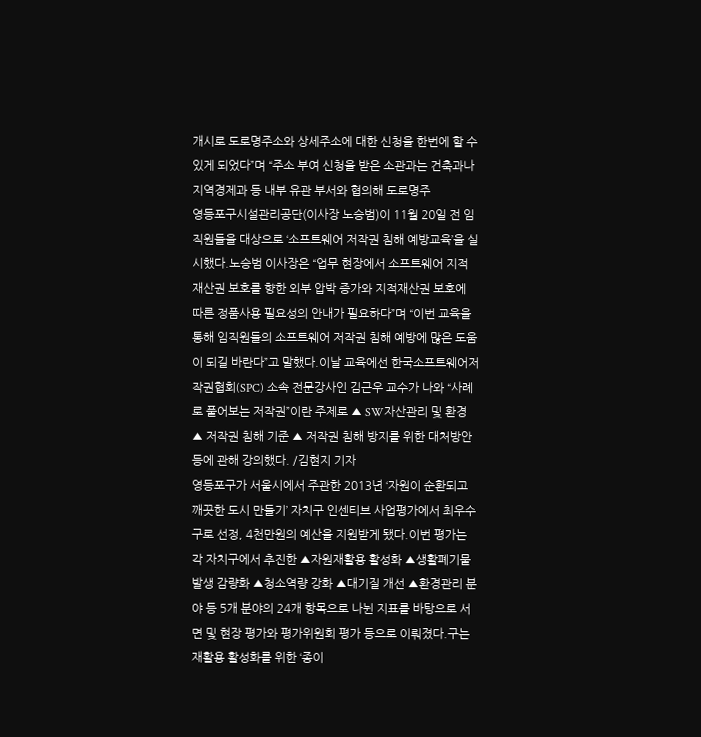개시로 도로명주소와 상세주소에 대한 신청을 한번에 할 수 있게 되었다”며 “주소 부여 신청을 받은 소관과는 건축과나 지역경제과 등 내부 유관 부서와 협의해 도로명주
영등포구시설관리공단(이사장 노승범)이 11월 20일 전 임직원들을 대상으로 ‘소프트웨어 저작권 침해 예방교육’을 실시했다.노승범 이사장은 “업무 현장에서 소프트웨어 지적 재산권 보호를 향한 외부 압박 증가와 지적재산권 보호에 따른 정품사용 필요성의 안내가 필요하다”며 “이번 교육을 통해 임직원들의 소프트웨어 저작권 침해 예방에 많은 도움이 되길 바란다”고 말했다.이날 교육에선 한국소프트웨어저작권협회(SPC) 소속 전문강사인 김근우 교수가 나와 “사례로 풀어보는 저작권”이란 주제로 ▲ SW자산관리 및 환경 ▲ 저작권 침해 기준 ▲ 저작권 침해 방지를 위한 대처방안 등에 관해 강의했다. /김현지 기자
영등포구가 서울시에서 주관한 2013년 ‘자원이 순환되고 깨끗한 도시 만들기’ 자치구 인센티브 사업평가에서 최우수구로 선정, 4천만원의 예산을 지원받게 됐다.이번 평가는 각 자치구에서 추진한 ▲자원재활용 활성화 ▲생활폐기물발생 감량화 ▲청소역량 강화 ▲대기질 개선 ▲환경관리 분야 등 5개 분야의 24개 항목으로 나뉜 지표를 바탕으로 서면 및 현장 평가와 평가위원회 평가 등으로 이뤄졌다.구는 재활용 활성화를 위한 ‘종이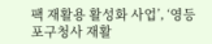팩 재활용 활성화 사업’, ‘영등포구청사 재활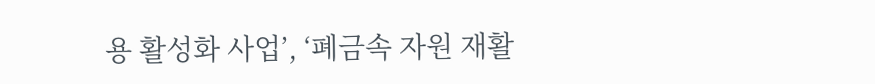용 활성화 사업’, ‘폐금속 자원 재활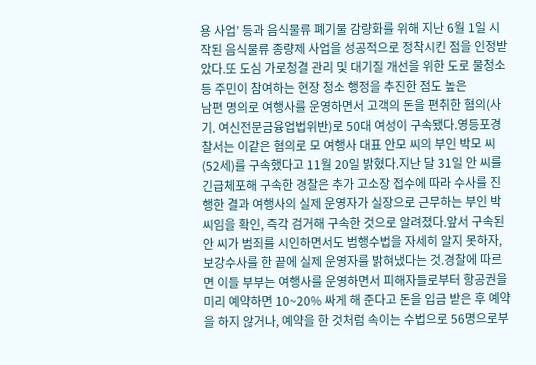용 사업’ 등과 음식물류 폐기물 감량화를 위해 지난 6월 1일 시작된 음식물류 종량제 사업을 성공적으로 정착시킨 점을 인정받았다.또 도심 가로청결 관리 및 대기질 개선을 위한 도로 물청소 등 주민이 참여하는 현장 청소 행정을 추진한 점도 높은
남편 명의로 여행사를 운영하면서 고객의 돈을 편취한 혐의(사기. 여신전문금융업법위반)로 50대 여성이 구속됐다.영등포경찰서는 이같은 혐의로 모 여행사 대표 안모 씨의 부인 박모 씨(52세)를 구속했다고 11월 20일 밝혔다.지난 달 31일 안 씨를 긴급체포해 구속한 경찰은 추가 고소장 접수에 따라 수사를 진행한 결과 여행사의 실제 운영자가 실장으로 근무하는 부인 박 씨임을 확인, 즉각 검거해 구속한 것으로 알려졌다.앞서 구속된 안 씨가 범죄를 시인하면서도 범행수법을 자세히 알지 못하자, 보강수사를 한 끝에 실제 운영자를 밝혀냈다는 것.경찰에 따르면 이들 부부는 여행사를 운영하면서 피해자들로부터 항공권을 미리 예약하면 10~20% 싸게 해 준다고 돈을 입금 받은 후 예약을 하지 않거나, 예약을 한 것처럼 속이는 수법으로 56명으로부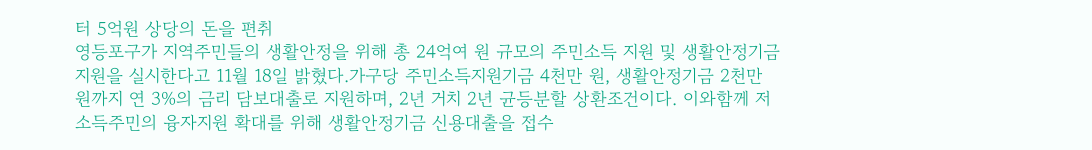터 5억원 상당의 돈을 편취
영등포구가 지역주민들의 생활안정을 위해 총 24억여 원 규모의 주민소득 지원 및 생활안정기금 지원을 실시한다고 11월 18일 밝혔다.가구당 주민소득지원기금 4천만 원, 생활안정기금 2천만 원까지 연 3%의 금리 담보대출로 지원하며, 2년 거치 2년 균등분할 상환조건이다. 이와함께 저소득주민의 융자지원 확대를 위해 생활안정기금 신용대출을 접수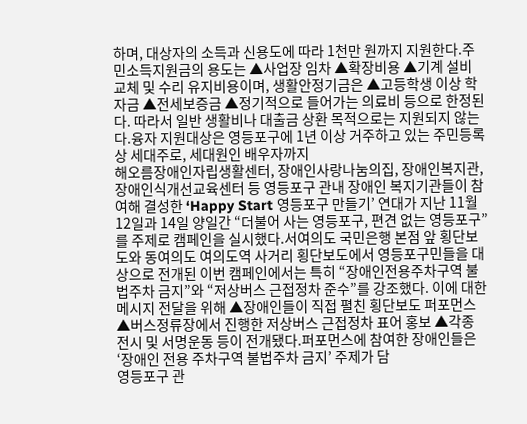하며, 대상자의 소득과 신용도에 따라 1천만 원까지 지원한다.주민소득지원금의 용도는 ▲사업장 임차 ▲확장비용 ▲기계 설비 교체 및 수리 유지비용이며, 생활안정기금은 ▲고등학생 이상 학자금 ▲전세보증금 ▲정기적으로 들어가는 의료비 등으로 한정된다. 따라서 일반 생활비나 대출금 상환 목적으로는 지원되지 않는다.융자 지원대상은 영등포구에 1년 이상 거주하고 있는 주민등록상 세대주로, 세대원인 배우자까지
해오름장애인자립생활센터, 장애인사랑나눔의집, 장애인복지관, 장애인식개선교육센터 등 영등포구 관내 장애인 복지기관들이 참여해 결성한 ‘Happy Start 영등포구 만들기’ 연대가 지난 11월 12일과 14일 양일간 “더불어 사는 영등포구, 편견 없는 영등포구”를 주제로 캠페인을 실시했다.서여의도 국민은행 본점 앞 횡단보도와 동여의도 여의도역 사거리 횡단보도에서 영등포구민들을 대상으로 전개된 이번 캠페인에서는 특히 “장애인전용주차구역 불법주차 금지”와 “저상버스 근접정차 준수”를 강조했다. 이에 대한 메시지 전달을 위해 ▲장애인들이 직접 펼친 횡단보도 퍼포먼스 ▲버스정류장에서 진행한 저상버스 근접정차 표어 홍보 ▲각종 전시 및 서명운동 등이 전개됐다.퍼포먼스에 참여한 장애인들은 ‘장애인 전용 주차구역 불법주차 금지’ 주제가 담
영등포구 관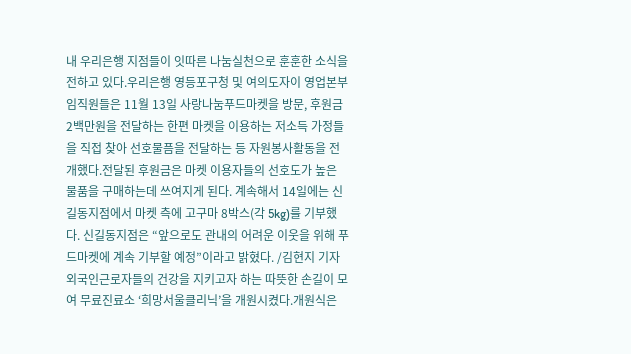내 우리은행 지점들이 잇따른 나눔실천으로 훈훈한 소식을 전하고 있다.우리은행 영등포구청 및 여의도자이 영업본부 임직원들은 11월 13일 사랑나눔푸드마켓을 방문, 후원금 2백만원을 전달하는 한편 마켓을 이용하는 저소득 가정들을 직접 찾아 선호물픔을 전달하는 등 자원봉사활동을 전개했다.전달된 후원금은 마켓 이용자들의 선호도가 높은 물품을 구매하는데 쓰여지게 된다. 계속해서 14일에는 신길동지점에서 마켓 측에 고구마 8박스(각 5kg)를 기부했다. 신길동지점은 “앞으로도 관내의 어려운 이웃을 위해 푸드마켓에 계속 기부할 예정”이라고 밝혔다. /김현지 기자
외국인근로자들의 건강을 지키고자 하는 따뜻한 손길이 모여 무료진료소 ‘희망서울클리닉’을 개원시켰다.개원식은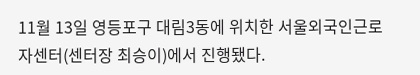11월 13일 영등포구 대림3동에 위치한 서울외국인근로자센터(센터장 최승이)에서 진행됐다.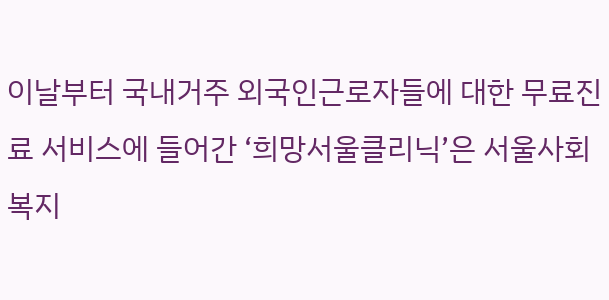이날부터 국내거주 외국인근로자들에 대한 무료진료 서비스에 들어간 ‘희망서울클리닉’은 서울사회복지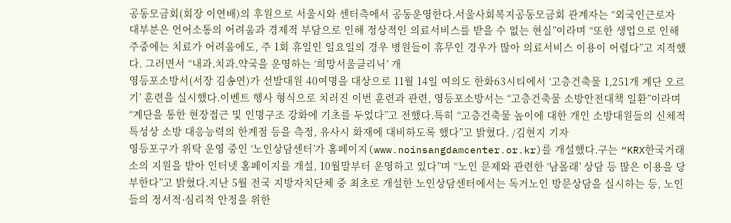공동모금회(회장 이연배)의 후원으로 서울시와 센터측에서 공동운영한다.서울사회복지공동모금회 관계자는 “외국인근로자 대부분은 언어소통의 어려움과 경제적 부담으로 인해 정상적인 의료서비스를 받을 수 없는 현실”이라며 “또한 생업으로 인해 주중에는 치료가 어려움에도, 주 1회 휴일인 일요일의 경우 병원들이 휴무인 경우가 많아 의료서비스 이용이 어렵다”고 지적했다. 그러면서 “내과․치과․약국을 운영하는 ‘희망서울클리닉’ 개
영등포소방서(서장 김송연)가 선발대원 40여명을 대상으로 11월 14일 여의도 한화63시티에서 ‘고층건축물 1,251개 계단 오르기’ 훈련을 실시했다.이벤트 행사 형식으로 치러진 이번 훈련과 관련, 영등포소방서는 “고층건축물 소방안전대책 일환”이라며 “계단을 통한 현장접근 및 인명구조 강화에 기초를 두었다”고 전했다.특히 “고층건축물 높이에 대한 개인 소방대원들의 신체적 특성상 소방 대응능력의 한계점 등을 측정, 유사시 화재에 대비하도록 했다”고 밝혔다. /김현지 기자
영등포구가 위탁 운영 중인 ‘노인상담센터’가 홈페이지(www.noinsangdamcenter.or.kr)를 개설했다.구는 “KRX한국거래소의 지원을 받아 인터넷 홈페이지를 개설, 10월말부터 운영하고 있다”며 “노인 문제와 관련한 ‘남몰래’ 상담 등 많은 이용을 당부한다”고 밝혔다.지난 5월 전국 지방자치단체 중 최초로 개설한 노인상담센터에서는 독거노인 방문상담을 실시하는 등, 노인들의 정서적·심리적 안정을 위한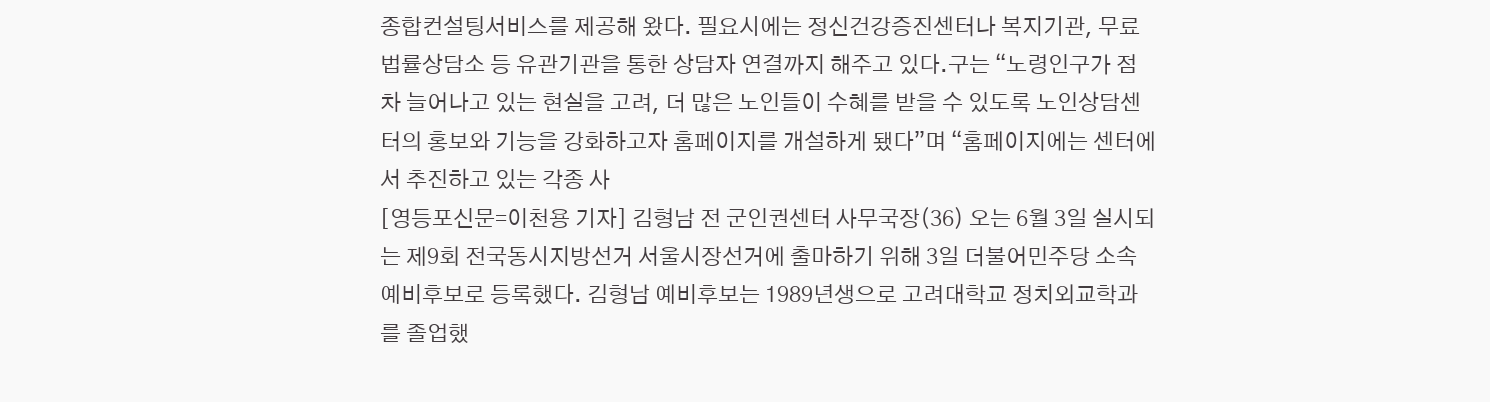종합컨설팅서비스를 제공해 왔다. 필요시에는 정신건강증진센터나 복지기관, 무료법률상담소 등 유관기관을 통한 상담자 연결까지 해주고 있다.구는 “노령인구가 점차 늘어나고 있는 현실을 고려, 더 많은 노인들이 수혜를 받을 수 있도록 노인상담센터의 홍보와 기능을 강화하고자 홈페이지를 개설하게 됐다”며 “홈페이지에는 센터에서 추진하고 있는 각종 사
[영등포신문=이천용 기자] 김형남 전 군인권센터 사무국장(36) 오는 6월 3일 실시되는 제9회 전국동시지방선거 서울시장선거에 출마하기 위해 3일 더불어민주당 소속 예비후보로 등록했다. 김형남 예비후보는 1989년생으로 고려대학교 정치외교학과를 졸업했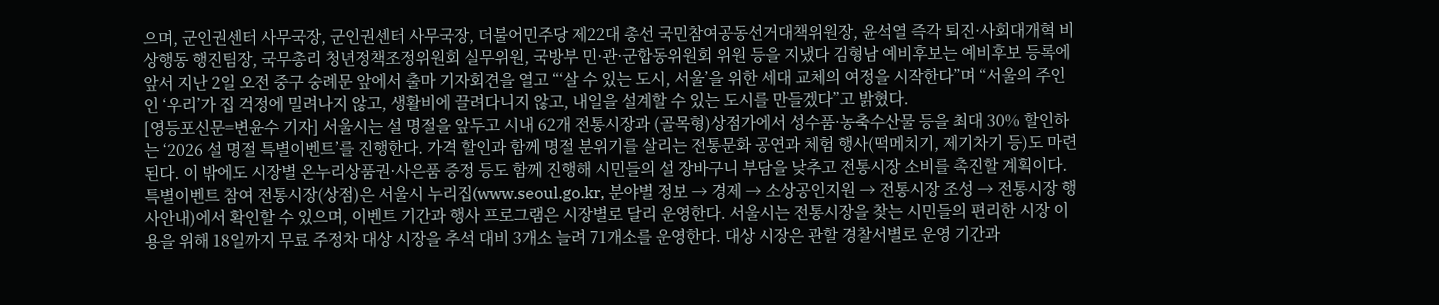으며, 군인권센터 사무국장, 군인권센터 사무국장, 더불어민주당 제22대 총선 국민참여공동선거대책위원장, 윤석열 즉각 퇴진·사회대개혁 비상행동 행진팀장, 국무총리 청년정책조정위원회 실무위원, 국방부 민·관·군합동위원회 위원 등을 지냈다 김형남 예비후보는 예비후보 등록에 앞서 지난 2일 오전 중구 숭례문 앞에서 출마 기자회견을 열고 “‘살 수 있는 도시, 서울’을 위한 세대 교체의 여정을 시작한다”며 “서울의 주인인 ‘우리’가 집 걱정에 밀려나지 않고, 생활비에 끌려다니지 않고, 내일을 설계할 수 있는 도시를 만들겠다”고 밝혔다.
[영등포신문=변윤수 기자] 서울시는 설 명절을 앞두고 시내 62개 전통시장과 (골목형)상점가에서 성수품·농축수산물 등을 최대 30% 할인하는 ‘2026 설 명절 특별이벤트’를 진행한다. 가격 할인과 함께 명절 분위기를 살리는 전통문화 공연과 체험 행사(떡메치기, 제기차기 등)도 마련된다. 이 밖에도 시장별 온누리상품권·사은품 증정 등도 함께 진행해 시민들의 설 장바구니 부담을 낮추고 전통시장 소비를 촉진할 계획이다. 특별이벤트 참여 전통시장(상점)은 서울시 누리집(www.seoul.go.kr, 분야별 정보 → 경제 → 소상공인지원 → 전통시장 조성 → 전통시장 행사안내)에서 확인할 수 있으며, 이벤트 기간과 행사 프로그램은 시장별로 달리 운영한다. 서울시는 전통시장을 찾는 시민들의 편리한 시장 이용을 위해 18일까지 무료 주정차 대상 시장을 추석 대비 3개소 늘려 71개소를 운영한다. 대상 시장은 관할 경찰서별로 운영 기간과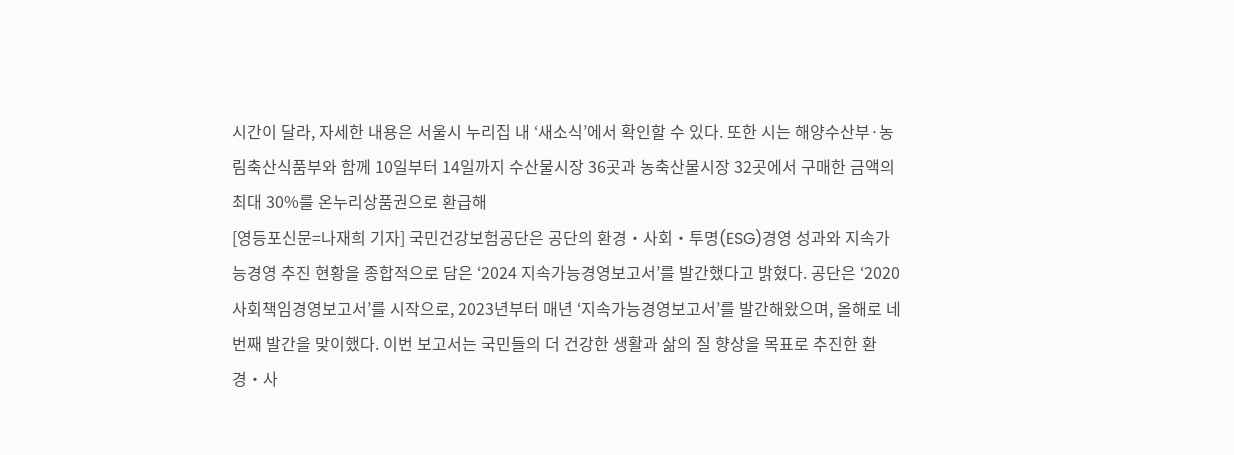시간이 달라, 자세한 내용은 서울시 누리집 내 ‘새소식’에서 확인할 수 있다. 또한 시는 해양수산부·농림축산식품부와 함께 10일부터 14일까지 수산물시장 36곳과 농축산물시장 32곳에서 구매한 금액의 최대 30%를 온누리상품권으로 환급해
[영등포신문=나재희 기자] 국민건강보험공단은 공단의 환경‧사회‧투명(ESG)경영 성과와 지속가능경영 추진 현황을 종합적으로 담은 ‘2024 지속가능경영보고서’를 발간했다고 밝혔다. 공단은 ‘2020 사회책임경영보고서’를 시작으로, 2023년부터 매년 ‘지속가능경영보고서’를 발간해왔으며, 올해로 네 번째 발간을 맞이했다. 이번 보고서는 국민들의 더 건강한 생활과 삶의 질 향상을 목표로 추진한 환경‧사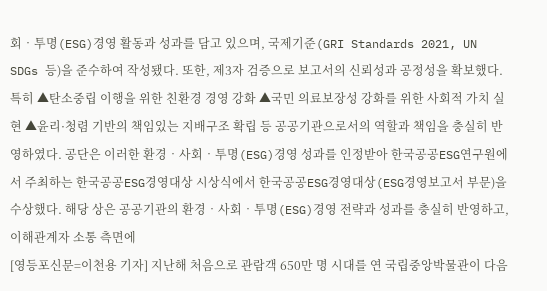회‧투명(ESG)경영 활동과 성과를 담고 있으며, 국제기준(GRI Standards 2021, UN SDGs 등)을 준수하여 작성됐다. 또한, 제3자 검증으로 보고서의 신뢰성과 공정성을 확보했다. 특히 ▲탄소중립 이행을 위한 친환경 경영 강화 ▲국민 의료보장성 강화를 위한 사회적 가치 실현 ▲윤리·청렴 기반의 책임있는 지배구조 확립 등 공공기관으로서의 역할과 책임을 충실히 반영하였다. 공단은 이러한 환경‧사회‧투명(ESG)경영 성과를 인정받아 한국공공ESG연구원에서 주최하는 한국공공ESG경영대상 시상식에서 한국공공ESG경영대상(ESG경영보고서 부문)을 수상했다. 해당 상은 공공기관의 환경‧사회‧투명(ESG)경영 전략과 성과를 충실히 반영하고, 이해관계자 소통 측면에
[영등포신문=이천용 기자] 지난해 처음으로 관람객 650만 명 시대를 연 국립중앙박물관이 다음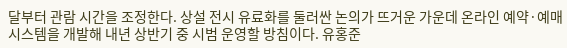달부터 관람 시간을 조정한다. 상설 전시 유료화를 둘러싼 논의가 뜨거운 가운데 온라인 예약·예매 시스템을 개발해 내년 상반기 중 시범 운영할 방침이다. 유홍준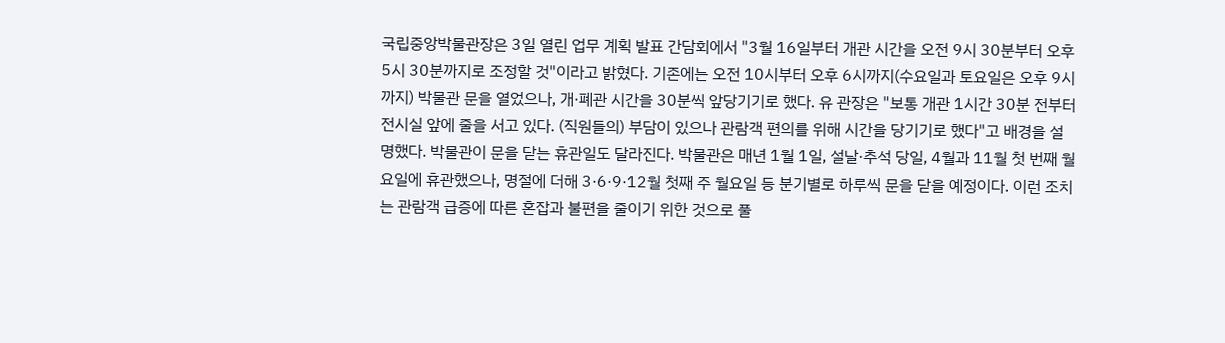국립중앙박물관장은 3일 열린 업무 계획 발표 간담회에서 "3월 16일부터 개관 시간을 오전 9시 30분부터 오후 5시 30분까지로 조정할 것"이라고 밝혔다. 기존에는 오전 10시부터 오후 6시까지(수요일과 토요일은 오후 9시까지) 박물관 문을 열었으나, 개·폐관 시간을 30분씩 앞당기기로 했다. 유 관장은 "보통 개관 1시간 30분 전부터 전시실 앞에 줄을 서고 있다. (직원들의) 부담이 있으나 관람객 편의를 위해 시간을 당기기로 했다"고 배경을 설명했다. 박물관이 문을 닫는 휴관일도 달라진다. 박물관은 매년 1월 1일, 설날·추석 당일, 4월과 11월 첫 번째 월요일에 휴관했으나, 명절에 더해 3·6·9·12월 첫째 주 월요일 등 분기별로 하루씩 문을 닫을 예정이다. 이런 조치는 관람객 급증에 따른 혼잡과 불편을 줄이기 위한 것으로 풀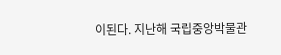이된다. 지난해 국립중앙박물관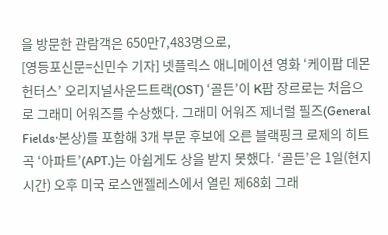을 방문한 관람객은 650만7,483명으로,
[영등포신문=신민수 기자] 넷플릭스 애니메이션 영화 ‘케이팝 데몬 헌터스’ 오리지널사운드트랙(OST) ‘골든’이 K팝 장르로는 처음으로 그래미 어워즈를 수상했다. 그래미 어워즈 제너럴 필즈(General Fields·본상)를 포함해 3개 부문 후보에 오른 블랙핑크 로제의 히트곡 ‘아파트’(APT.)는 아쉽게도 상을 받지 못했다. ‘골든’은 1일(현지시간) 오후 미국 로스앤젤레스에서 열린 제68회 그래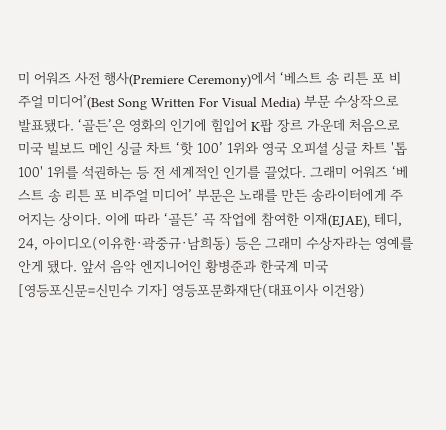미 어워즈 사전 행사(Premiere Ceremony)에서 ‘베스트 송 리튼 포 비주얼 미디어’(Best Song Written For Visual Media) 부문 수상작으로 발표됐다. ‘골든’은 영화의 인기에 힘입어 K팝 장르 가운데 처음으로 미국 빌보드 메인 싱글 차트 ‘핫 100’ 1위와 영국 오피셜 싱글 차트 '톱 100' 1위를 석권하는 등 전 세계적인 인기를 끌었다. 그래미 어워즈 ‘베스트 송 리튼 포 비주얼 미디어’ 부문은 노래를 만든 송라이터에게 주어지는 상이다. 이에 따라 ‘골든’ 곡 작업에 참여한 이재(EJAE), 테디, 24, 아이디오(이유한·곽중규·남희동) 등은 그래미 수상자라는 영예를 안게 됐다. 앞서 음악 엔지니어인 황병준과 한국계 미국
[영등포신문=신민수 기자] 영등포문화재단(대표이사 이건왕)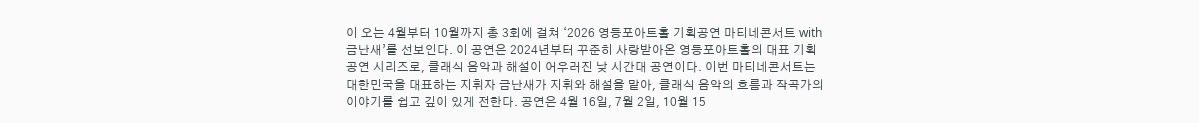이 오는 4월부터 10월까지 총 3회에 걸쳐 ‘2026 영등포아트홀 기획공연 마티네콘서트 with 금난새’를 선보인다. 이 공연은 2024년부터 꾸준히 사랑받아온 영등포아트홀의 대표 기획공연 시리즈로, 클래식 음악과 해설이 어우러진 낮 시간대 공연이다. 이번 마티네콘서트는 대한민국을 대표하는 지휘자 금난새가 지휘와 해설을 맡아, 클래식 음악의 흐름과 작곡가의 이야기를 쉽고 깊이 있게 전한다. 공연은 4월 16일, 7월 2일, 10월 15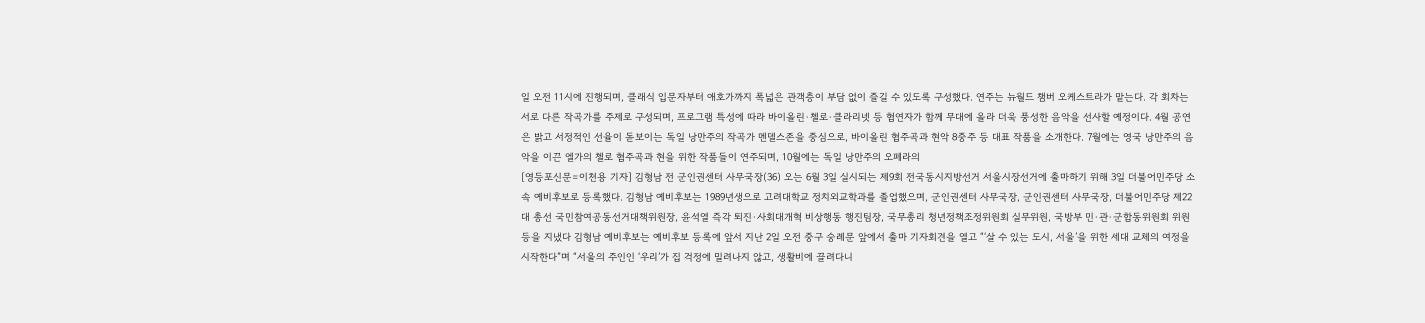일 오전 11시에 진행되며, 클래식 입문자부터 애호가까지 폭넓은 관객층이 부담 없이 즐길 수 있도록 구성했다. 연주는 뉴월드 챔버 오케스트라가 맡는다. 각 회차는 서로 다른 작곡가를 주제로 구성되며, 프로그램 특성에 따라 바이올린·첼로·클라리넷 등 협연자가 함께 무대에 올라 더욱 풍성한 음악을 선사할 예정이다. 4월 공연은 밝고 서정적인 선율이 돋보이는 독일 낭만주의 작곡가 멘델스존을 중심으로, 바이올린 협주곡과 현악 8중주 등 대표 작품을 소개한다. 7월에는 영국 낭만주의 음악을 이끈 엘가의 첼로 협주곡과 현을 위한 작품들이 연주되며, 10월에는 독일 낭만주의 오페라의
[영등포신문=이천용 기자] 김형남 전 군인권센터 사무국장(36) 오는 6월 3일 실시되는 제9회 전국동시지방선거 서울시장선거에 출마하기 위해 3일 더불어민주당 소속 예비후보로 등록했다. 김형남 예비후보는 1989년생으로 고려대학교 정치외교학과를 졸업했으며, 군인권센터 사무국장, 군인권센터 사무국장, 더불어민주당 제22대 총선 국민참여공동선거대책위원장, 윤석열 즉각 퇴진·사회대개혁 비상행동 행진팀장, 국무총리 청년정책조정위원회 실무위원, 국방부 민·관·군합동위원회 위원 등을 지냈다 김형남 예비후보는 예비후보 등록에 앞서 지난 2일 오전 중구 숭례문 앞에서 출마 기자회견을 열고 “‘살 수 있는 도시, 서울’을 위한 세대 교체의 여정을 시작한다”며 “서울의 주인인 ‘우리’가 집 걱정에 밀려나지 않고, 생활비에 끌려다니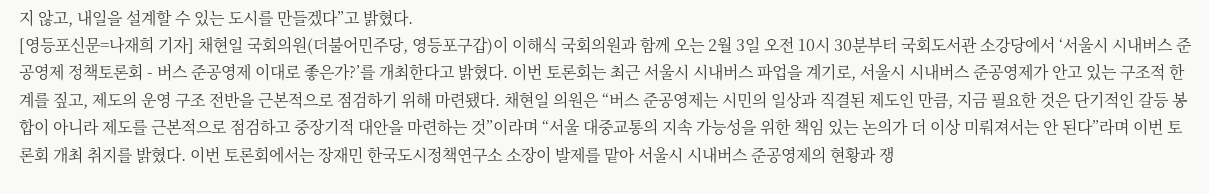지 않고, 내일을 설계할 수 있는 도시를 만들겠다”고 밝혔다.
[영등포신문=나재희 기자] 채현일 국회의원(더불어민주당, 영등포구갑)이 이해식 국회의원과 함께 오는 2월 3일 오전 10시 30분부터 국회도서관 소강당에서 ‘서울시 시내버스 준공영제 정책토론회 - 버스 준공영제 이대로 좋은가?’를 개최한다고 밝혔다. 이번 토론회는 최근 서울시 시내버스 파업을 계기로, 서울시 시내버스 준공영제가 안고 있는 구조적 한계를 짚고, 제도의 운영 구조 전반을 근본적으로 점검하기 위해 마련됐다. 채현일 의원은 “버스 준공영제는 시민의 일상과 직결된 제도인 만큼, 지금 필요한 것은 단기적인 갈등 봉합이 아니라 제도를 근본적으로 점검하고 중장기적 대안을 마련하는 것”이라며 “서울 대중교통의 지속 가능성을 위한 책임 있는 논의가 더 이상 미뤄져서는 안 된다”라며 이번 토론회 개최 취지를 밝혔다. 이번 토론회에서는 장재민 한국도시정책연구소 소장이 발제를 맡아 서울시 시내버스 준공영제의 현황과 쟁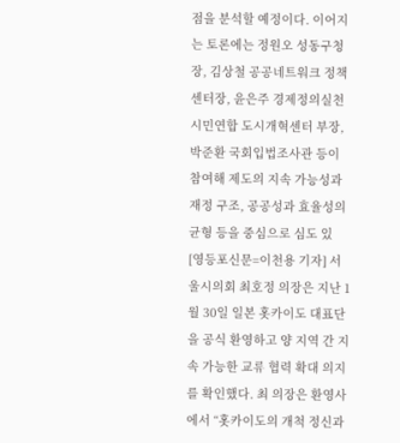점을 분석할 예정이다. 이어지는 토론에는 정원오 성동구청장, 김상철 공공네트워크 정책센터장, 윤은주 경제정의실천시민연합 도시개혁센터 부장, 박준환 국회입법조사관 등이 참여해 제도의 지속 가능성과 재정 구조, 공공성과 효율성의 균형 등을 중심으로 심도 있
[영등포신문=이천용 기자] 서울시의회 최호정 의장은 지난 1월 30일 일본 홋카이도 대표단을 공식 환영하고 양 지역 간 지속 가능한 교류 협력 확대 의지를 확인했다. 최 의장은 환영사에서 “홋카이도의 개척 정신과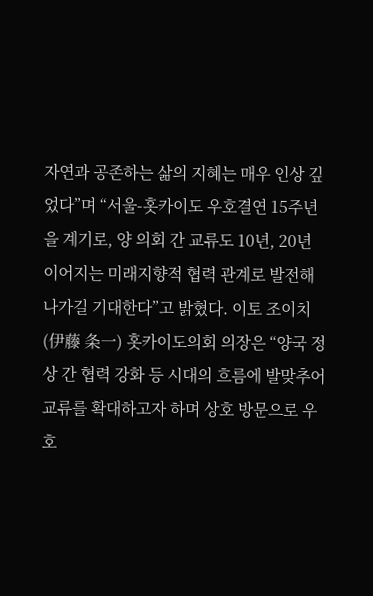자연과 공존하는 삶의 지혜는 매우 인상 깊었다”며 “서울-홋카이도 우호결연 15주년을 계기로, 양 의회 간 교류도 10년, 20년 이어지는 미래지향적 협력 관계로 발전해 나가길 기대한다”고 밝혔다. 이토 조이치(伊藤 条一) 홋카이도의회 의장은 “양국 정상 간 협력 강화 등 시대의 흐름에 발맞추어 교류를 확대하고자 하며 상호 방문으로 우호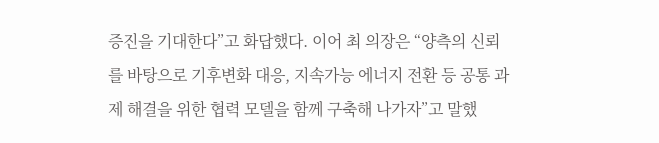증진을 기대한다”고 화답했다. 이어 최 의장은 “양측의 신뢰를 바탕으로 기후변화 대응, 지속가능 에너지 전환 등 공통 과제 해결을 위한 협력 모델을 함께 구축해 나가자”고 말했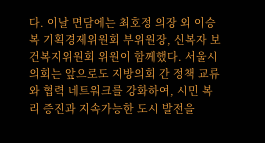다. 이날 면담에는 최호정 의장 외 이승복 기획경제위원회 부위원장, 신복자 보건복지위원회 위원이 함께했다. 서울시의회는 앞으로도 지방의회 간 정책 교류와 협력 네트워크를 강화하여, 시민 복리 증진과 지속가능한 도시 발전을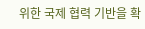위한 국제 협력 기반을 확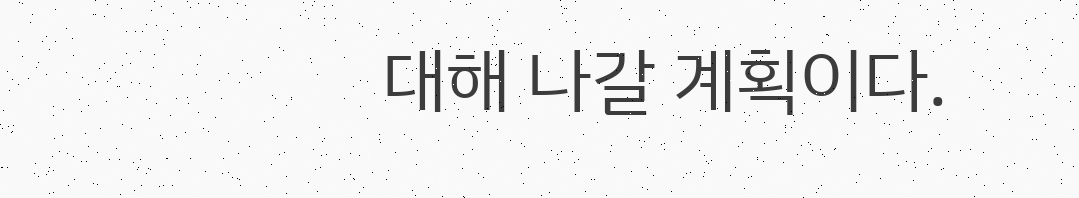대해 나갈 계획이다.